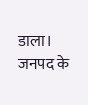डाला। जनपद के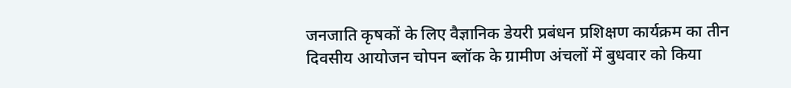जनजाति कृषकों के लिए वैज्ञानिक डेयरी प्रबंधन प्रशिक्षण कार्यक्रम का तीन दिवसीय आयोजन चोपन ब्लॉक के ग्रामीण अंचलों में बुधवार को किया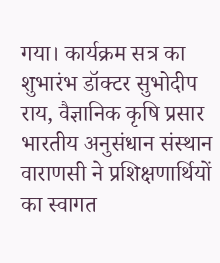गया। कार्यक्रम सत्र का शुभारंभ डॉक्टर सुभोदीप राय, वैज्ञानिक कृषि प्रसार भारतीय अनुसंधान संस्थान वाराणसी ने प्रशिक्षणार्थियों का स्वागत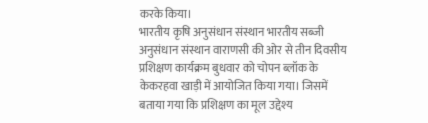करके किया।
भारतीय कृषि अनुसंधान संस्थान भारतीय सब्जी अनुसंधान संस्थान वाराणसी की ओर से तीन दिवसीय प्रशिक्षण कार्यक्रम बुधवार को चोपन ब्लॉक के केकरहवा खाड़ी में आयोजित किया गया। जिसमें बताया गया कि प्रशिक्षण का मूल उद्देश्य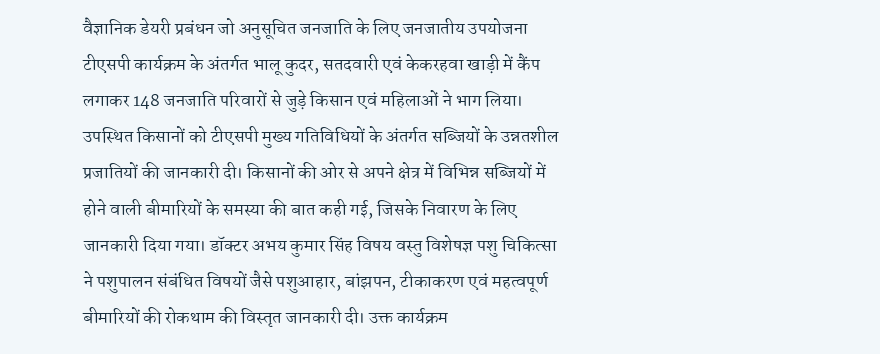वैज्ञानिक डेयरी प्रबंधन जो अनुसूचित जनजाति के लिए जनजातीय उपयोजना टीएसपी कार्यक्रम के अंतर्गत भालू कुदर, सतदवारी एवं केकरहवा खाड़ी में कैंप लगाकर 148 जनजाति परिवारों से जुड़े किसान एवं महिलाओं ने भाग लिया। उपस्थित किसानों को टीएसपी मुख्य गतिविधियों के अंतर्गत सब्जियों के उन्नतशील प्रजातियों की जानकारी दी। किसानों की ओर से अपने क्षेत्र में विभिन्न सब्जियों में होने वाली बीमारियों के समस्या की बात कही गई, जिसके निवारण के लिए जानकारी दिया गया। डॉक्टर अभय कुमार सिंह विषय वस्तु विशेषज्ञ पशु चिकित्सा ने पशुपालन संबंधित विषयों जैसे पशुआहार, बांझपन, टीकाकरण एवं महत्वपूर्ण बीमारियों की रोकथाम की विस्तृत जानकारी दी। उक्त कार्यक्रम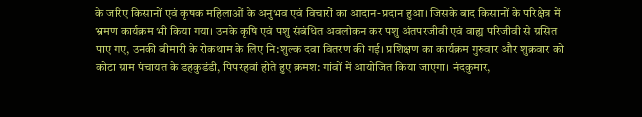के जरिए किसानों एवं कृषक महिलाओं के अनुभव एवं विचारों का आदान-प्रदान हुआ। जिसके बाद किसानों के परिक्षेत्र में भ्रमण कार्यक्रम भी किया गया। उनके कृषि एवं पशु संबंधित अवलोकन कर पशु अंतपरजीवी एवं वाह्य परिजीवी से ग्रसित पाए गए, उनकी बीमारी के रोकथाम के लिए नि:शुल्क दवा वितरण की गई। प्रशिक्षण का कार्यक्रम गुरुवार और शुक्रवार को कोटा ग्राम पंचायत के डहकुडंडी, पिपरहवां होते हुए क्रमश: गांवों में आयोजित किया जाएगा। नंदकुमार,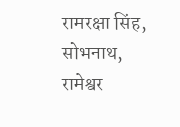रामरक्षा सिंह, सोभनाथ, रामेश्वर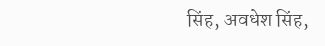सिंह, अवधेश सिंह,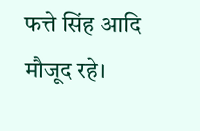फत्ते सिंह आदि मौजूद रहे।